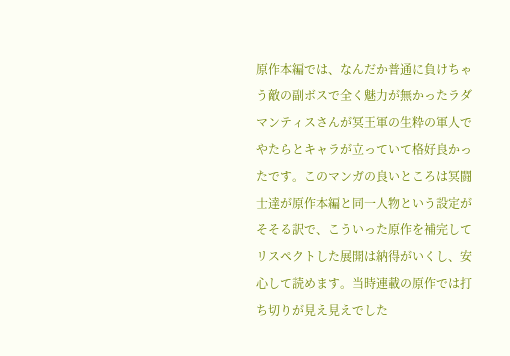原作本編では、なんだか普通に負けちゃう敵の副ボスで全く魅力が無かったラダマンティスさんが冥王軍の生粋の軍人でやたらとキャラが立っていて格好良かったです。このマンガの良いところは冥闘士達が原作本編と同一人物という設定がそそる訳で、こういった原作を補完してリスペクトした展開は納得がいくし、安心して読めます。当時連載の原作では打ち切りが見え見えでした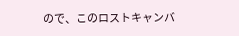ので、このロストキャンバ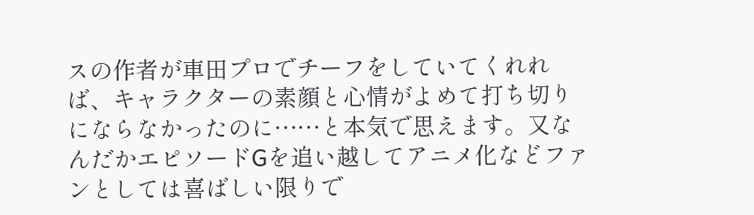スの作者が車田プロでチーフをしていてくれれば、キャラクターの素顔と心情がよめて打ち切りにならなかったのに……と本気で思えます。又なんだかエピソードGを追い越してアニメ化などファンとしては喜ばしい限りで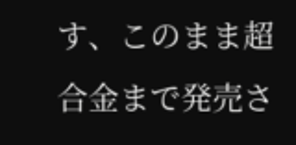す、このまま超合金まで発売さ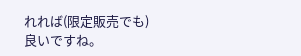れれば(限定販売でも)良いですね。